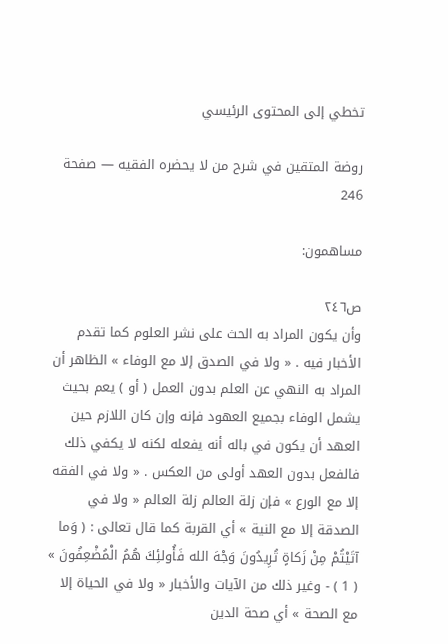تخطي إلى المحتوى الرئيسي

روضة المتقين في شرح من لا يحضره الفقيه — صفحة 246

مساهمون:

ص٢٤٦
وأن يكون المراد به الحث على نشر العلوم كما تقدم الأخبار فيه . « ولا في الصدق إلا مع الوفاء » الظاهر أن المراد به النهي عن العلم بدون العمل ( أو ) يعم بحيث يشمل الوفاء بجميع العهود فإنه وإن كان اللازم حين العهد أن يكون في باله أنه يفعله لكنه لا يكفي ذلك فالفعل بدون العهد أولى من العكس . « ولا في الفقه إلا مع الورع » فإن زلة العالم زلة العالم « ولا في الصدقة إلا مع النية » أي القربة كما قال تعالى : ( وَما آتَيْتُمْ مِنْ زَكاةٍ تُرِيدُونَ وَجْهَ الله فَأُولئِكَ هُمُ الْمُضْعِفُونَ » ( 1 ) - وغير ذلك من الآيات والأخبار « ولا في الحياة إلا مع الصحة » أي صحة الدين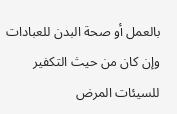بالعمل أو صحة البدن للعبادات وإن كان من حيث التكفير للسيئات المرض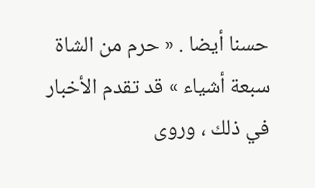حسنا أيضا . « حرم من الشاة سبعة أشياء » قد تقدم الأخبار في ذلك ، وروى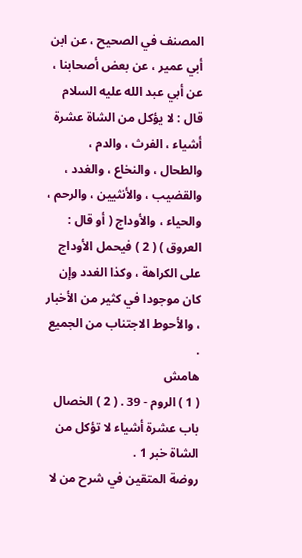المصنف في الصحيح ، عن ابن أبي عمير ، عن بعض أصحابنا ، عن أبي عبد الله عليه السلام قال : لا يؤكل من الشاة عشرة أشياء ، الفرث ، والدم ، والطحال ، والنخاع ، والغدد ، والقضيب ، والأنثيين ، والرحم ، والحياء ، والأوداج ( أو قال : العروق ) ( 2 ) فيحمل الأوداج على الكراهة ، وكذا الغدد وإن كان موجودا في كثير من الأخبار ، والأحوط الاجتناب من الجميع .
هامش
( 1 ) الروم - 39 . ( 2 ) الخصال باب عشرة أشياء لا تؤكل من الشاة خبر 1 .
روضة المتقين في شرح من لا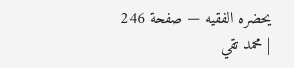يحضره الفقيه — صفحة 246 | محمد تقي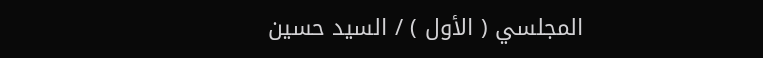المجلسي ( الأول ) / السيد حسين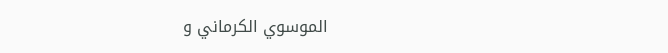الموسوي الكرماني و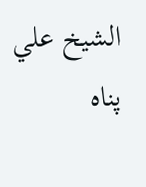الشيخ علي پناه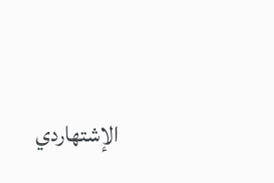الإشتهاردي